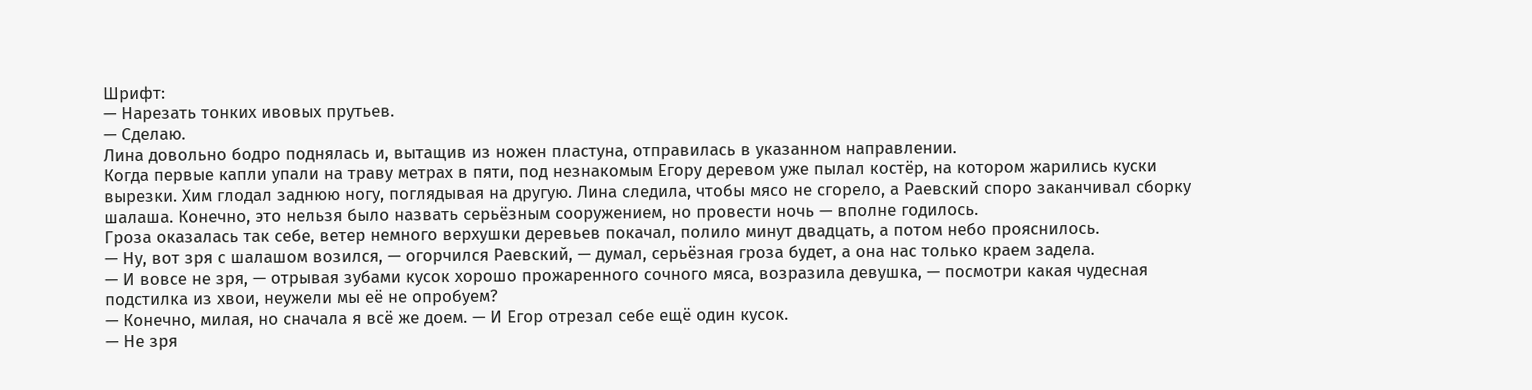Шрифт:
— Нарезать тонких ивовых прутьев.
— Сделаю.
Лина довольно бодро поднялась и, вытащив из ножен пластуна, отправилась в указанном направлении.
Когда первые капли упали на траву метрах в пяти, под незнакомым Егору деревом уже пылал костёр, на котором жарились куски вырезки. Хим глодал заднюю ногу, поглядывая на другую. Лина следила, чтобы мясо не сгорело, а Раевский споро заканчивал сборку шалаша. Конечно, это нельзя было назвать серьёзным сооружением, но провести ночь — вполне годилось.
Гроза оказалась так себе, ветер немного верхушки деревьев покачал, полило минут двадцать, а потом небо прояснилось.
— Ну, вот зря с шалашом возился, — огорчился Раевский, — думал, серьёзная гроза будет, а она нас только краем задела.
— И вовсе не зря, — отрывая зубами кусок хорошо прожаренного сочного мяса, возразила девушка, — посмотри какая чудесная подстилка из хвои, неужели мы её не опробуем?
— Конечно, милая, но сначала я всё же доем. — И Егор отрезал себе ещё один кусок.
— Не зря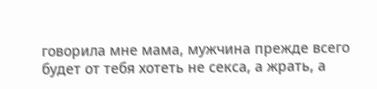говорила мне мама, мужчина прежде всего будет от тебя хотеть не секса, а жрать, а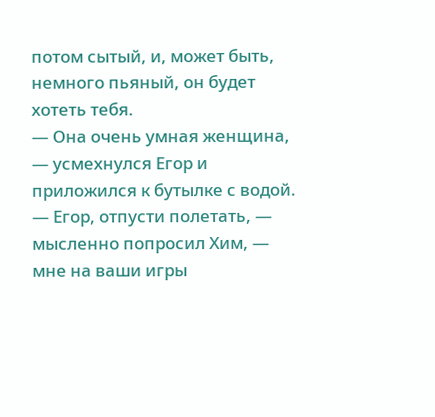потом сытый, и, может быть, немного пьяный, он будет хотеть тебя.
— Она очень умная женщина, — усмехнулся Егор и приложился к бутылке с водой.
— Егор, отпусти полетать, — мысленно попросил Хим, — мне на ваши игры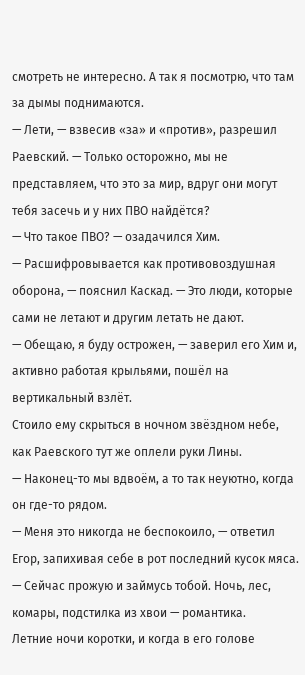смотреть не интересно. А так я посмотрю, что там за дымы поднимаются.
— Лети, — взвесив «за» и «против», разрешил Раевский. — Только осторожно, мы не представляем, что это за мир, вдруг они могут тебя засечь и у них ПВО найдётся?
— Что такое ПВО? — озадачился Хим.
— Расшифровывается как противовоздушная оборона, — пояснил Каскад. — Это люди, которые сами не летают и другим летать не дают.
— Обещаю, я буду острожен, — заверил его Хим и, активно работая крыльями, пошёл на вертикальный взлёт.
Стоило ему скрыться в ночном звёздном небе, как Раевского тут же оплели руки Лины.
— Наконец-то мы вдвоём, а то так неуютно, когда он где-то рядом.
— Меня это никогда не беспокоило, — ответил Егор, запихивая себе в рот последний кусок мяса. — Сейчас прожую и займусь тобой. Ночь, лес, комары, подстилка из хвои — романтика.
Летние ночи коротки, и когда в его голове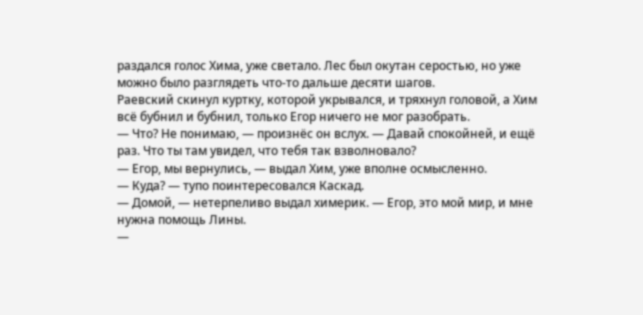раздался голос Хима, уже светало. Лес был окутан серостью, но уже можно было разглядеть что-то дальше десяти шагов.
Раевский скинул куртку, которой укрывался, и тряхнул головой, а Хим всё бубнил и бубнил, только Егор ничего не мог разобрать.
— Что? Не понимаю, — произнёс он вслух. — Давай спокойней, и ещё раз. Что ты там увидел, что тебя так взволновало?
— Егор, мы вернулись, — выдал Хим, уже вполне осмысленно.
— Куда? — тупо поинтересовался Каскад.
— Домой, — нетерпеливо выдал химерик. — Егор, это мой мир, и мне нужна помощь Лины.
—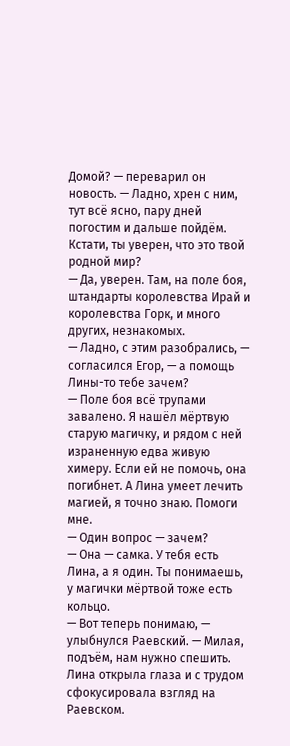Домой? — переварил он новость. — Ладно, хрен с ним, тут всё ясно, пару дней погостим и дальше пойдём. Кстати, ты уверен, что это твой родной мир?
— Да, уверен. Там, на поле боя, штандарты королевства Ирай и королевства Горк, и много других, незнакомых.
— Ладно, с этим разобрались, — согласился Егор, — а помощь Лины-то тебе зачем?
— Поле боя всё трупами завалено. Я нашёл мёртвую старую магичку, и рядом с ней израненную едва живую химеру. Если ей не помочь, она погибнет. А Лина умеет лечить магией, я точно знаю. Помоги мне.
— Один вопрос — зачем?
— Она — самка. У тебя есть Лина, а я один. Ты понимаешь, у магички мёртвой тоже есть кольцо.
— Вот теперь понимаю, — улыбнулся Раевский. — Милая, подъём, нам нужно спешить.
Лина открыла глаза и с трудом сфокусировала взгляд на Раевском.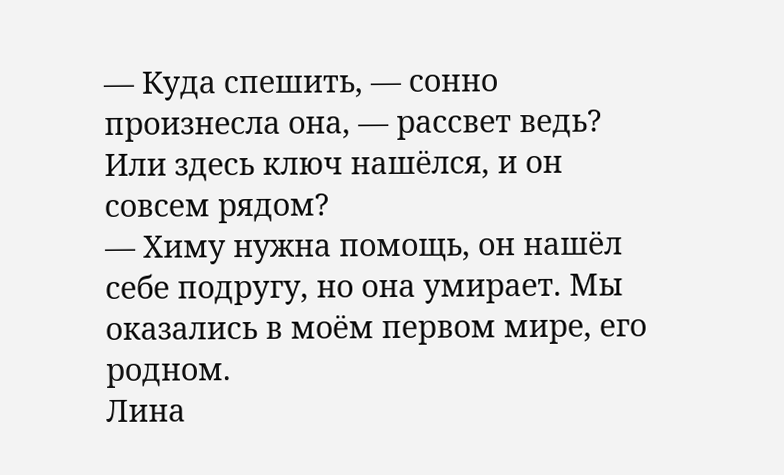— Куда спешить, — сонно произнесла она, — рассвет ведь? Или здесь ключ нашёлся, и он совсем рядом?
— Химу нужна помощь, он нашёл себе подругу, но она умирает. Мы оказались в моём первом мире, его родном.
Лина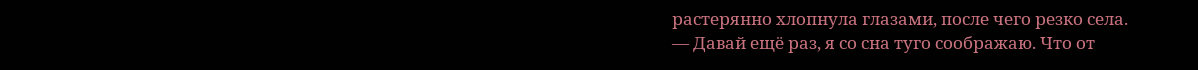растерянно хлопнула глазами, после чего резко села.
— Давай ещё раз, я со сна туго соображаю. Что от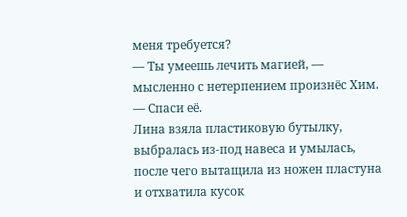меня требуется?
— Ты умеешь лечить магией, — мысленно с нетерпением произнёс Хим. — Спаси её.
Лина взяла пластиковую бутылку, выбралась из-под навеса и умылась, после чего вытащила из ножен пластуна и отхватила кусок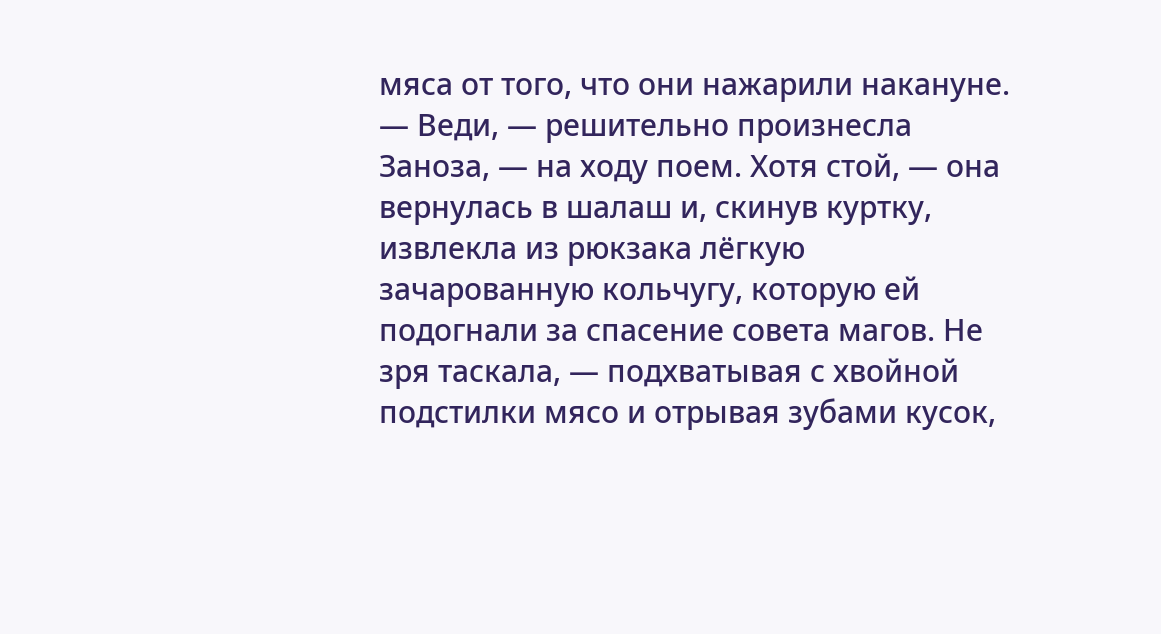мяса от того, что они нажарили накануне.
— Веди, — решительно произнесла Заноза, — на ходу поем. Хотя стой, — она вернулась в шалаш и, скинув куртку, извлекла из рюкзака лёгкую зачарованную кольчугу, которую ей подогнали за спасение совета магов. Не зря таскала, — подхватывая с хвойной подстилки мясо и отрывая зубами кусок,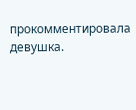прокомментировала девушка.